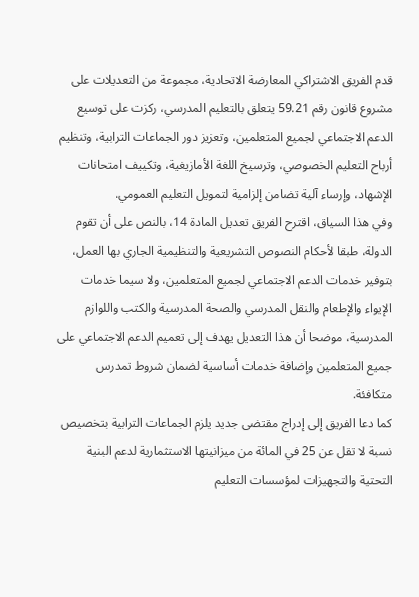قدم الفريق الاشتراكي المعارضة الاتحادية، مجموعة من التعديلات على مشروع قانون رقم 59.21 يتعلق بالتعليم المدرسي، ركزت على توسيع الدعم الاجتماعي لجميع المتعلمين، وتعزيز دور الجماعات الترابية، وتنظيم أرباح التعليم الخصوصي، وترسيخ اللغة الأمازيغية، وتكييف امتحانات الإشهاد، وإرساء آلية تضامن إلزامية لتمويل التعليم العمومي.
وفي هذا السياق، اقترح الفريق تعديل المادة 14، بالنص على أن تقوم الدولة، طبقا لأحكام النصوص التشريعية والتنظيمية الجاري بها العمل، بتوفير خدمات الدعم الاجتماعي لجميع المتعلمين، ولا سيما خدمات الإيواء والإطعام والنقل المدرسي والصحة المدرسية والكتب واللوازم المدرسية، موضحا أن هذا التعديل يهدف إلى تعميم الدعم الاجتماعي على جميع المتعلمين وإضافة خدمات أساسية لضمان شروط تمدرس متكافئة.
كما دعا الفريق إلى إدراج مقتضى جديد يلزم الجماعات الترابية بتخصيص نسبة لا تقل عن 25 في المائة من ميزانيتها الاستثمارية لدعم البنية التحتية والتجهيزات لمؤسسات التعليم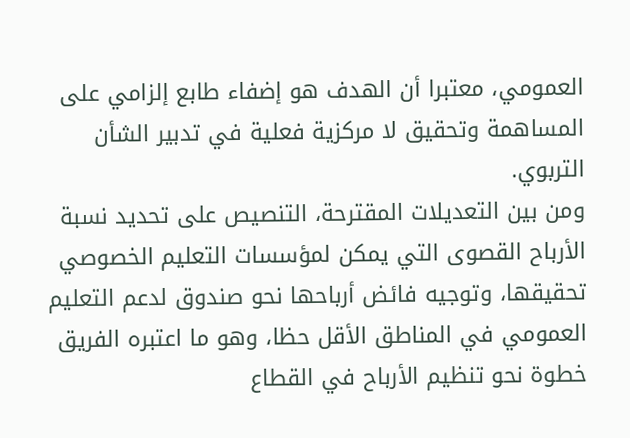العمومي، معتبرا أن الهدف هو إضفاء طابع إلزامي على المساهمة وتحقيق لا مركزية فعلية في تدبير الشأن التربوي.
ومن بين التعديلات المقترحة، التنصيص على تحديد نسبة الأرباح القصوى التي يمكن لمؤسسات التعليم الخصوصي تحقيقها، وتوجيه فائض أرباحها نحو صندوق لدعم التعليم العمومي في المناطق الأقل حظا، وهو ما اعتبره الفريق خطوة نحو تنظيم الأرباح في القطاع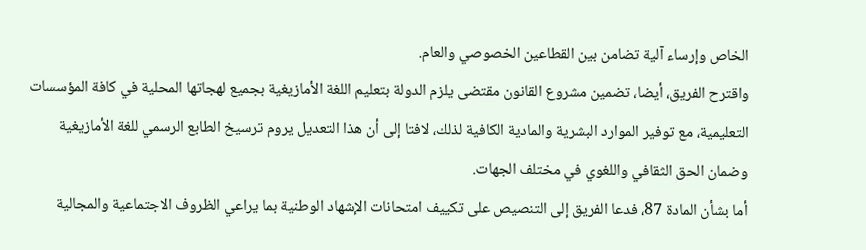الخاص وإرساء آلية تضامن بين القطاعين الخصوصي والعام.
واقترح الفريق، أيضا، تضمين مشروع القانون مقتضى يلزم الدولة بتعليم اللغة الأمازيغية بجميع لهجاتها المحلية في كافة المؤسسات التعليمية، مع توفير الموارد البشرية والمادية الكافية لذلك، لافتا إلى أن هذا التعديل يروم ترسيخ الطابع الرسمي للغة الأمازيغية وضمان الحق الثقافي واللغوي في مختلف الجهات.
أما بشأن المادة 87، فدعا الفريق إلى التنصيص على تكييف امتحانات الإشهاد الوطنية بما يراعي الظروف الاجتماعية والمجالية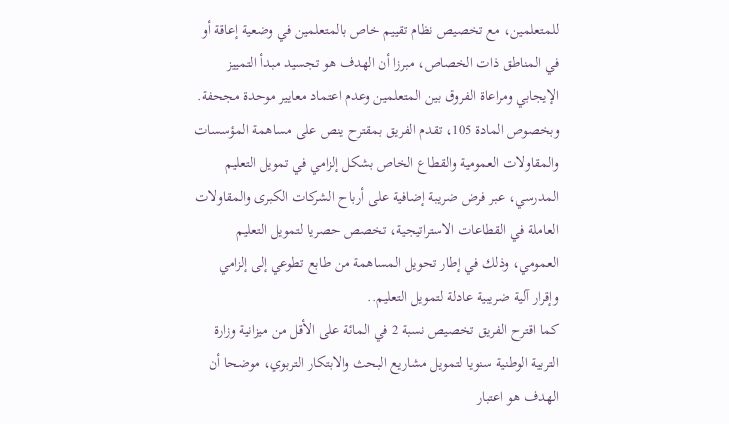للمتعلمين، مع تخصيص نظام تقييم خاص بالمتعلمين في وضعية إعاقة أو في المناطق ذات الخصاص، مبرزا أن الهدف هو تجسيد مبدأ التمييز الإيجابي ومراعاة الفروق بين المتعلمين وعدم اعتماد معايير موحدة مجحفة.
وبخصوص المادة 105، تقدم الفريق بمقترح ينص على مساهمة المؤسسات والمقاولات العمومية والقطاع الخاص بشكل إلزامي في تمويل التعليم المدرسي، عبر فرض ضريبة إضافية على أرباح الشركات الكبرى والمقاولات العاملة في القطاعات الاستراتيجية، تخصص حصريا لتمويل التعليم العمومي، وذلك في إطار تحويل المساهمة من طابع تطوعي إلى إلزامي وإقرار آلية ضريبية عادلة لتمويل التعليم..
كما اقترح الفريق تخصيص نسبة 2 في المائة على الأقل من ميزانية وزارة التربية الوطنية سنويا لتمويل مشاريع البحث والابتكار التربوي، موضحا أن الهدف هو اعتبار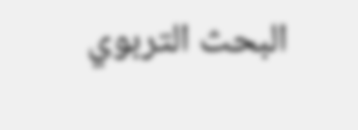البحث التربوي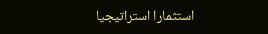استثمارا استراتيجيا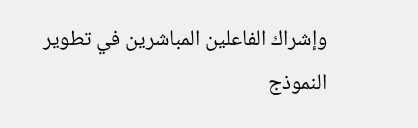وإشراك الفاعلين المباشرين في تطوير النموذج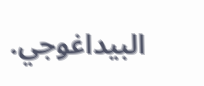البيداغوجي.